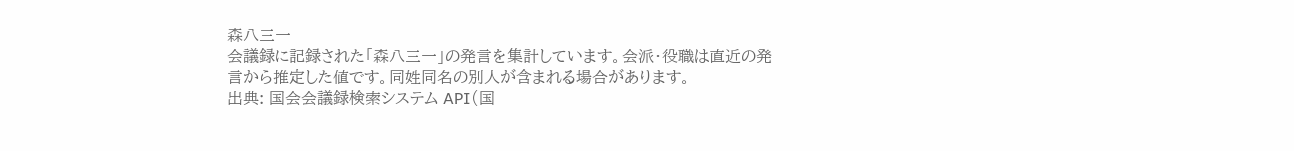森八三一
会議録に記録された「森八三一」の発言を集計しています。会派・役職は直近の発言から推定した値です。同姓同名の別人が含まれる場合があります。
出典: 国会会議録検索システム API(国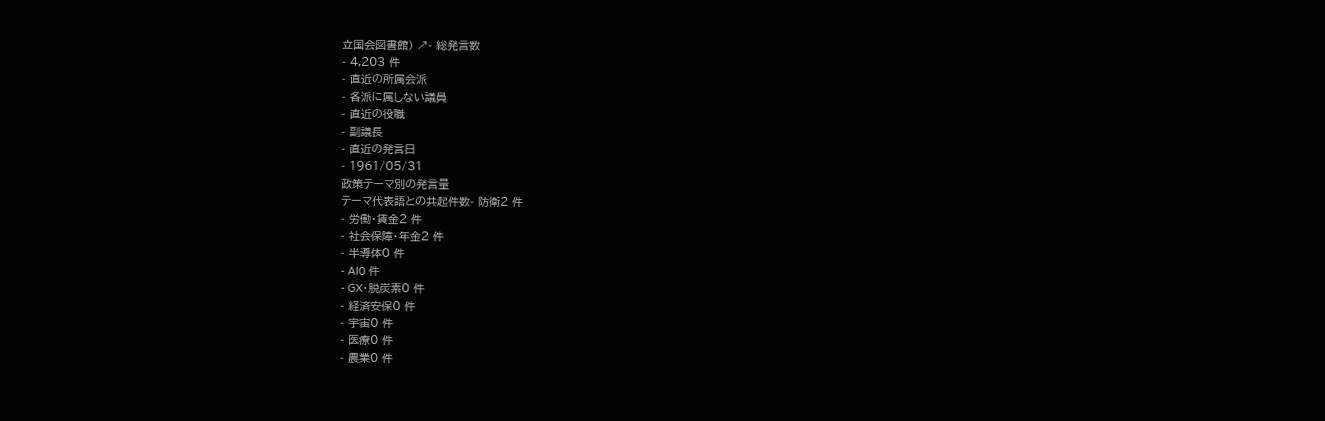立国会図書館) ↗- 総発言数
- 4,203 件
- 直近の所属会派
- 各派に属しない議員
- 直近の役職
- 副議長
- 直近の発言日
- 1961/05/31
政策テーマ別の発言量
テーマ代表語との共起件数- 防衛2 件
- 労働・賃金2 件
- 社会保障・年金2 件
- 半導体0 件
- AI0 件
- GX・脱炭素0 件
- 経済安保0 件
- 宇宙0 件
- 医療0 件
- 農業0 件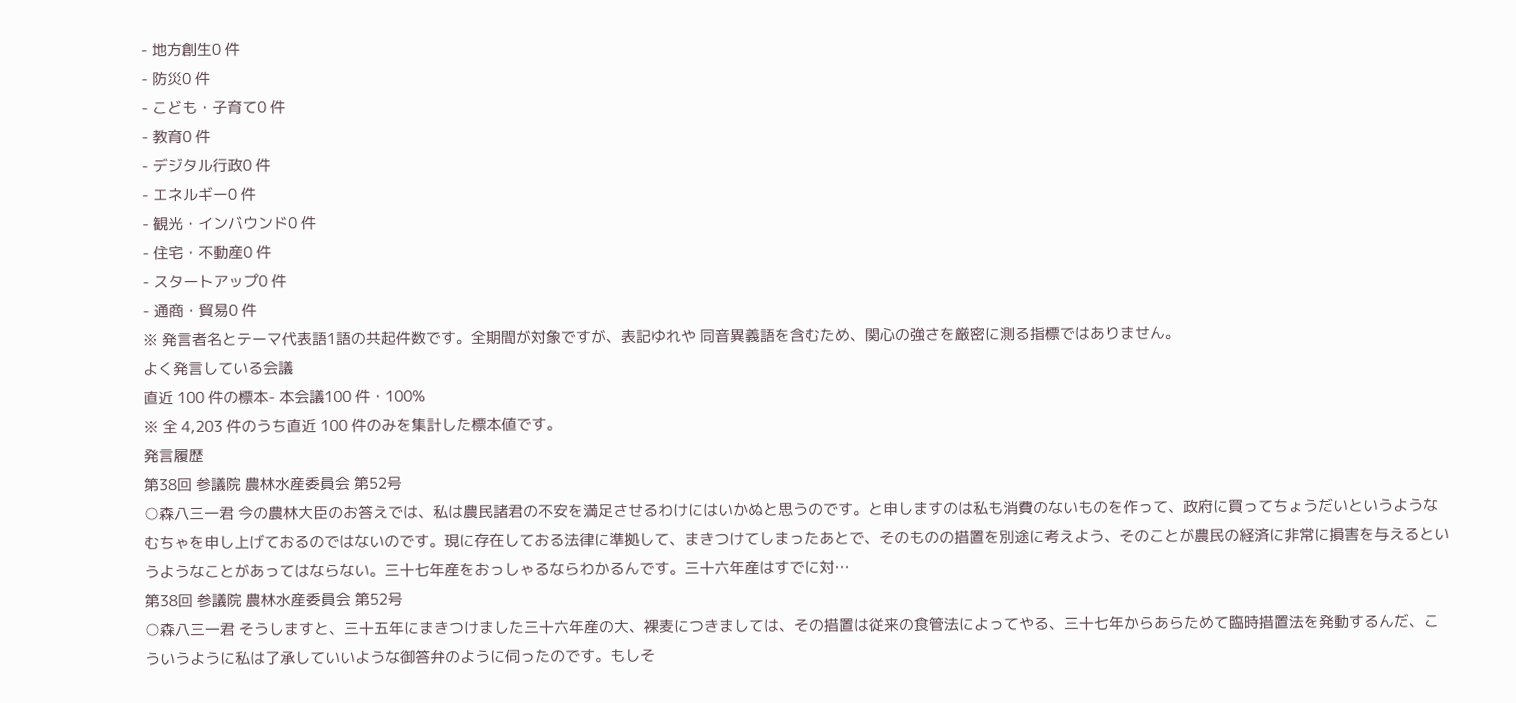- 地方創生0 件
- 防災0 件
- こども・子育て0 件
- 教育0 件
- デジタル行政0 件
- エネルギー0 件
- 観光・インバウンド0 件
- 住宅・不動産0 件
- スタートアップ0 件
- 通商・貿易0 件
※ 発言者名とテーマ代表語1語の共起件数です。全期間が対象ですが、表記ゆれや 同音異義語を含むため、関心の強さを厳密に測る指標ではありません。
よく発言している会議
直近 100 件の標本- 本会議100 件・100%
※ 全 4,203 件のうち直近 100 件のみを集計した標本値です。
発言履歴
第38回 参議院 農林水産委員会 第52号
○森八三一君 今の農林大臣のお答えでは、私は農民諸君の不安を満足させるわけにはいかぬと思うのです。と申しますのは私も消費のないものを作って、政府に買ってちょうだいというようなむちゃを申し上げておるのではないのです。現に存在しておる法律に準拠して、まきつけてしまったあとで、そのものの措置を別途に考えよう、そのことが農民の経済に非常に損害を与えるというようなことがあってはならない。三十七年産をおっしゃるならわかるんです。三十六年産はすでに対…
第38回 参議院 農林水産委員会 第52号
○森八三一君 そうしますと、三十五年にまきつけました三十六年産の大、裸麦につきましては、その措置は従来の食管法によってやる、三十七年からあらためて臨時措置法を発動するんだ、こういうように私は了承していいような御答弁のように伺ったのです。もしそ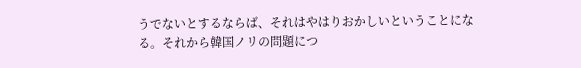うでないとするならば、それはやはりおかしいということになる。それから韓国ノリの問題につ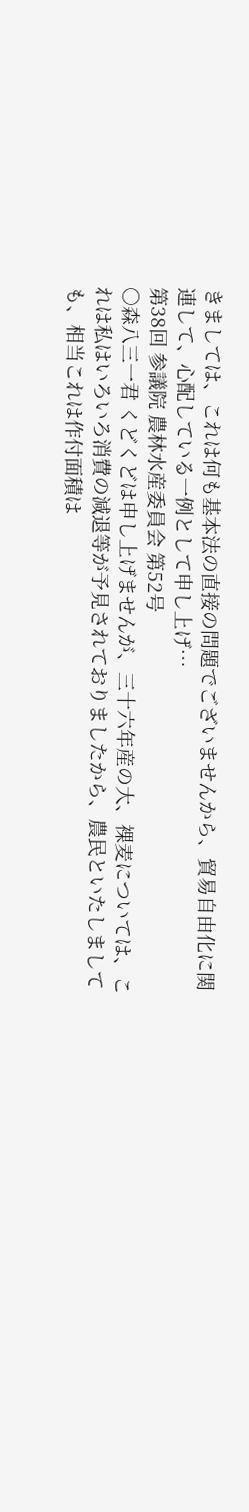きましては、これは何も基本法の直接の問題でございませんから、貿易自由化に関連して、心配している一例として申し上げ…
第38回 参議院 農林水産委員会 第52号
○森八三一君 くどくどは申し上げませんが、三十六年産の大、裸麦については、これは私はいろいろ消費の減退等が予見されておりましたから、農民といたしましても、相当これは作付面積は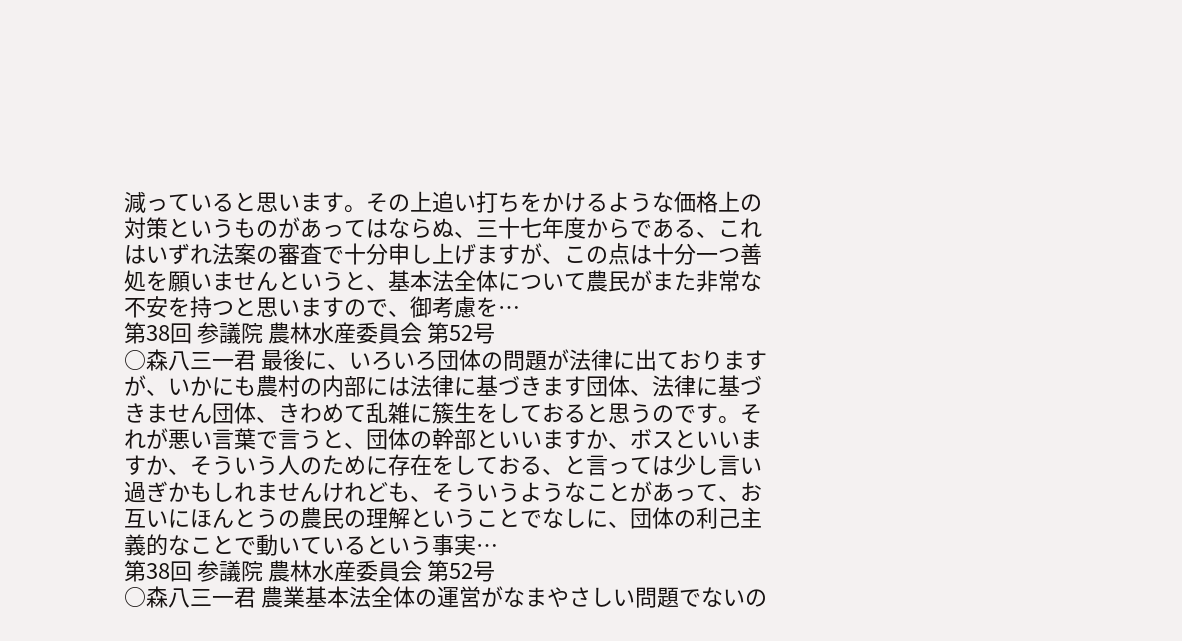減っていると思います。その上追い打ちをかけるような価格上の対策というものがあってはならぬ、三十七年度からである、これはいずれ法案の審査で十分申し上げますが、この点は十分一つ善処を願いませんというと、基本法全体について農民がまた非常な不安を持つと思いますので、御考慮を…
第38回 参議院 農林水産委員会 第52号
○森八三一君 最後に、いろいろ団体の問題が法律に出ておりますが、いかにも農村の内部には法律に基づきます団体、法律に基づきません団体、きわめて乱雑に簇生をしておると思うのです。それが悪い言葉で言うと、団体の幹部といいますか、ボスといいますか、そういう人のために存在をしておる、と言っては少し言い過ぎかもしれませんけれども、そういうようなことがあって、お互いにほんとうの農民の理解ということでなしに、団体の利己主義的なことで動いているという事実…
第38回 参議院 農林水産委員会 第52号
○森八三一君 農業基本法全体の運営がなまやさしい問題でないの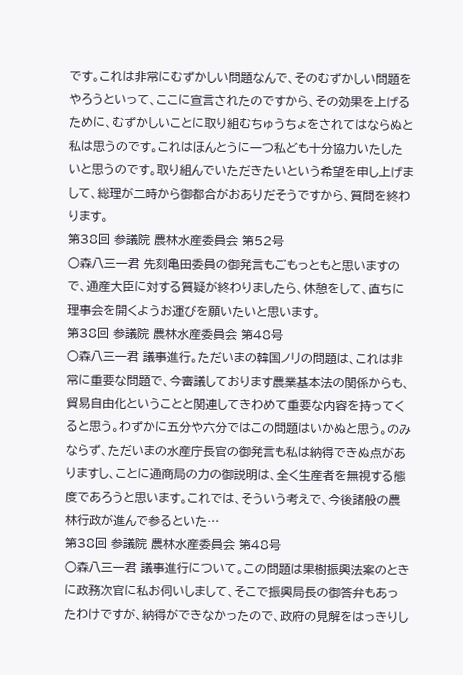です。これは非常にむずかしい問題なんで、そのむずかしい問題をやろうといって、ここに宣言されたのですから、その効果を上げるために、むずかしいことに取り組むちゅうちょをされてはならぬと私は思うのです。これはほんとうに一つ私ども十分協力いたしたいと思うのです。取り組んでいただきたいという希望を申し上げまして、総理が二時から御都合がおありだそうですから、質問を終わります。
第38回 参議院 農林水産委員会 第52号
○森八三一君 先刻亀田委員の御発言もごもっともと思いますので、通産大臣に対する質疑が終わりましたら、休憩をして、直ちに理事会を開くようお運びを願いたいと思います。
第38回 参議院 農林水産委員会 第48号
○森八三一君 議事進行。ただいまの韓国ノリの問題は、これは非常に重要な問題で、今審議しております農業基本法の関係からも、貿易自由化ということと関連してきわめて重要な内容を持ってくると思う。わずかに五分や六分ではこの問題はいかぬと思う。のみならず、ただいまの水産庁長官の御発言も私は納得できぬ点がありますし、ことに通商局の力の御説明は、全く生産者を無視する態度であろうと思います。これでは、そういう考えで、今後諸般の農林行政が進んで参るといた…
第38回 参議院 農林水産委員会 第48号
○森八三一君 議事進行について。この問題は果樹振興法案のときに政務次官に私お伺いしまして、そこで振興局長の御答弁もあったわけですが、納得ができなかったので、政府の見解をはっきりし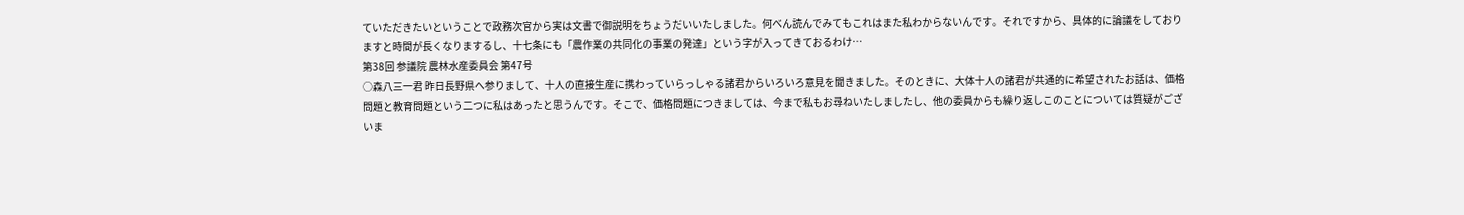ていただきたいということで政務次官から実は文書で御説明をちょうだいいたしました。何べん読んでみてもこれはまた私わからないんです。それですから、具体的に論議をしておりますと時間が長くなりまするし、十七条にも「農作業の共同化の事業の発達」という字が入ってきておるわけ…
第38回 参議院 農林水産委員会 第47号
○森八三一君 昨日長野県へ参りまして、十人の直接生産に携わっていらっしゃる諸君からいろいろ意見を聞きました。そのときに、大体十人の諸君が共通的に希望されたお話は、価格問題と教育問題という二つに私はあったと思うんです。そこで、価格問題につきましては、今まで私もお尋ねいたしましたし、他の委員からも繰り返しこのことについては質疑がございま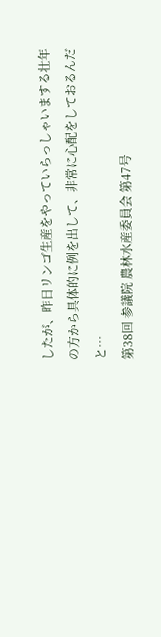したが、昨日リンゴ生産をやっていらっしゃいまする壮年の方から具体的に例を出して、非常に心配をしておるんだと…
第38回 参議院 農林水産委員会 第47号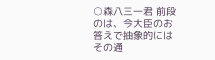○森八三一君 前段のは、今大臣のお答えで抽象的にはその通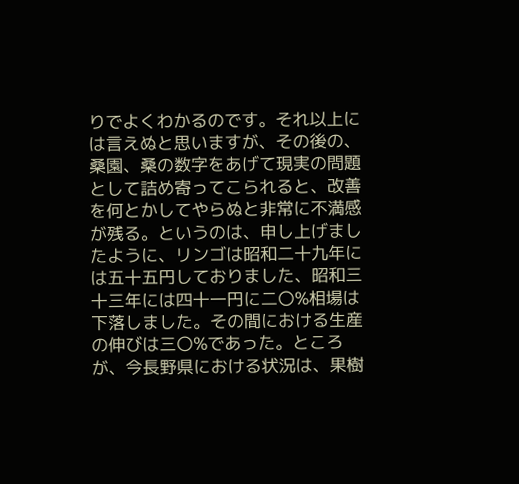りでよくわかるのです。それ以上には言えぬと思いますが、その後の、桑園、桑の数字をあげて現実の問題として詰め寄ってこられると、改善を何とかしてやらぬと非常に不満感が残る。というのは、申し上げましたように、リンゴは昭和二十九年には五十五円しておりました、昭和三十三年には四十一円に二〇%相場は下落しました。その間における生産の伸びは三〇%であった。ところが、今長野県における状況は、果樹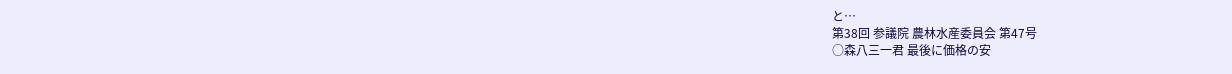と…
第38回 参議院 農林水産委員会 第47号
○森八三一君 最後に価格の安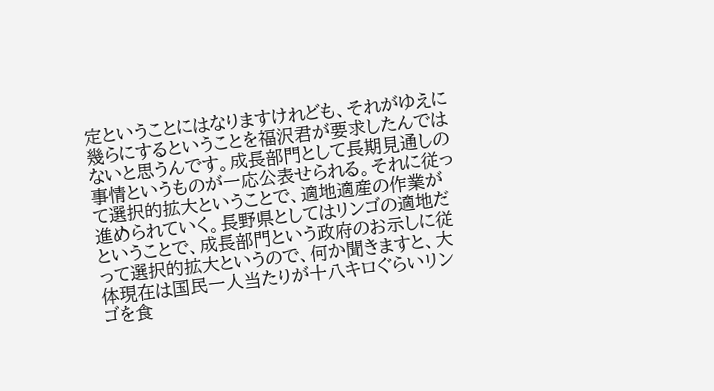定ということにはなりますけれども、それがゆえに幾らにするということを福沢君が要求したんではないと思うんです。成長部門として長期見通しの事情というものが一応公表せられる。それに従って選択的拡大ということで、適地適産の作業が進められていく。長野県としてはリンゴの適地だということで、成長部門という政府のお示しに従って選択的拡大というので、何か聞きますと、大体現在は国民一人当たりが十八キロぐらいリンゴを食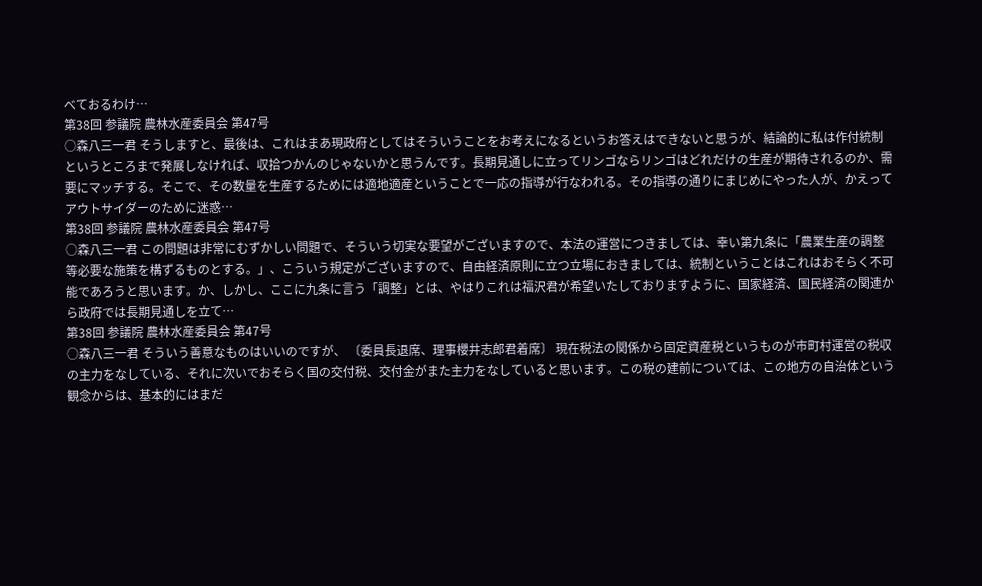べておるわけ…
第38回 参議院 農林水産委員会 第47号
○森八三一君 そうしますと、最後は、これはまあ現政府としてはそういうことをお考えになるというお答えはできないと思うが、結論的に私は作付統制というところまで発展しなければ、収拾つかんのじゃないかと思うんです。長期見通しに立ってリンゴならリンゴはどれだけの生産が期待されるのか、需要にマッチする。そこで、その数量を生産するためには適地適産ということで一応の指導が行なわれる。その指導の通りにまじめにやった人が、かえってアウトサイダーのために迷惑…
第38回 参議院 農林水産委員会 第47号
○森八三一君 この問題は非常にむずかしい問題で、そういう切実な要望がございますので、本法の運営につきましては、幸い第九条に「農業生産の調整等必要な施策を構ずるものとする。」、こういう規定がございますので、自由経済原則に立つ立場におきましては、統制ということはこれはおそらく不可能であろうと思います。か、しかし、ここに九条に言う「調整」とは、やはりこれは福沢君が希望いたしておりますように、国家経済、国民経済の関連から政府では長期見通しを立て…
第38回 参議院 農林水産委員会 第47号
○森八三一君 そういう善意なものはいいのですが、 〔委員長退席、理事櫻井志郎君着席〕 現在税法の関係から固定資産税というものが市町村運営の税収の主力をなしている、それに次いでおそらく国の交付税、交付金がまた主力をなしていると思います。この税の建前については、この地方の自治体という観念からは、基本的にはまだ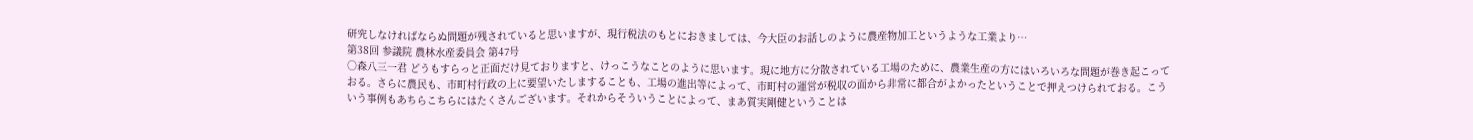研究しなければならぬ問題が残されていると思いますが、現行税法のもとにおきましては、今大臣のお話しのように農産物加工というような工業より…
第38回 参議院 農林水産委員会 第47号
○森八三一君 どうもすらっと正面だけ見ておりますと、けっこうなことのように思います。現に地方に分散されている工場のために、農業生産の方にはいろいろな問題が巻き起こっておる。さらに農民も、市町村行政の上に要望いたしますることも、工場の進出等によって、市町村の運営が税収の面から非常に都合がよかったということで押えつけられておる。こういう事例もあちらこちらにはたくさんございます。それからそういうことによって、まあ質実剛健ということは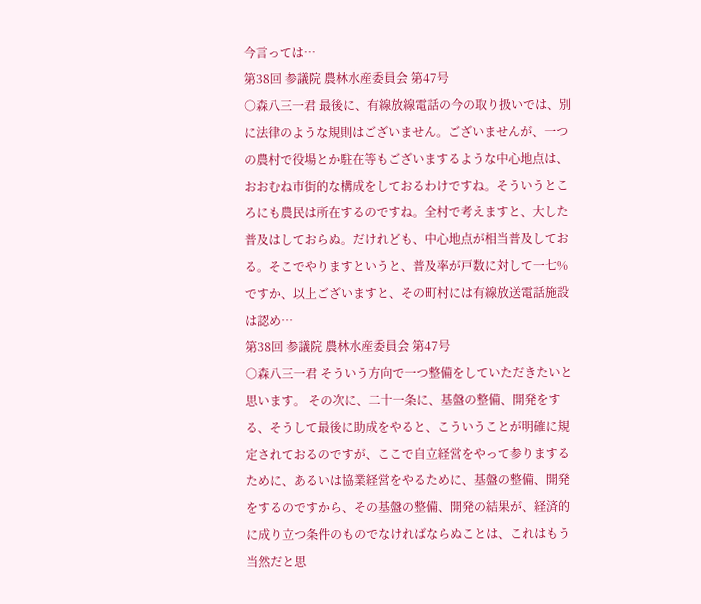今言っては…
第38回 参議院 農林水産委員会 第47号
○森八三一君 最後に、有線放線電話の今の取り扱いでは、別に法律のような規則はございません。ございませんが、一つの農村で役場とか駐在等もございまするような中心地点は、おおむね市街的な構成をしておるわけですね。そういうところにも農民は所在するのですね。全村で考えますと、大した普及はしておらぬ。だけれども、中心地点が相当普及しておる。そこでやりますというと、普及率が戸数に対して一七%ですか、以上ございますと、その町村には有線放送電話施設は認め…
第38回 参議院 農林水産委員会 第47号
○森八三一君 そういう方向で一つ整備をしていただきたいと思います。 その次に、二十一条に、基盤の整備、開発をする、そうして最後に助成をやると、こういうことが明確に規定されておるのですが、ここで自立経営をやって参りまするために、あるいは協業経営をやるために、基盤の整備、開発をするのですから、その基盤の整備、開発の結果が、経済的に成り立つ条件のものでなければならぬことは、これはもう当然だと思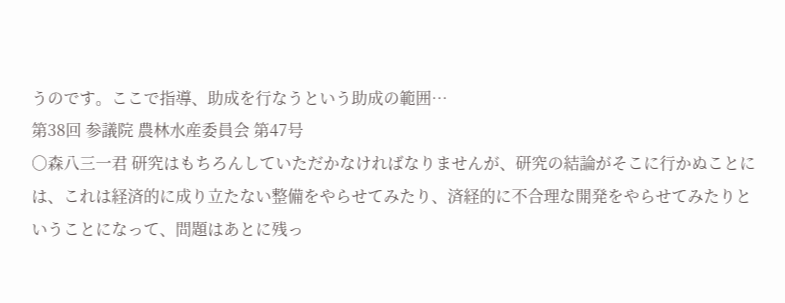うのです。ここで指導、助成を行なうという助成の範囲…
第38回 参議院 農林水産委員会 第47号
○森八三一君 研究はもちろんしていただかなければなりませんが、研究の結論がそこに行かぬことには、これは経済的に成り立たない整備をやらせてみたり、済経的に不合理な開発をやらせてみたりということになって、問題はあとに残っ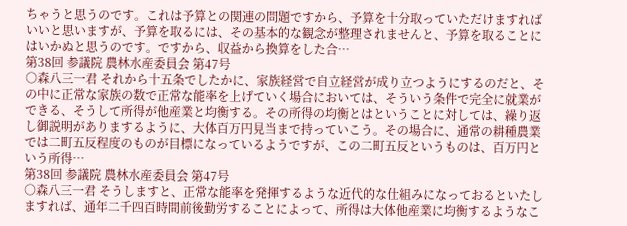ちゃうと思うのです。これは予算との関連の問題ですから、予算を十分取っていただけますればいいと思いますが、予算を取るには、その基本的な観念が整理されませんと、予算を取ることにはいかぬと思うのです。ですから、収益から換算をした合…
第38回 参議院 農林水産委員会 第47号
○森八三一君 それから十五条でしたかに、家族経営で自立経営が成り立つようにするのだと、その中に正常な家族の数で正常な能率を上げていく場合においては、そういう条件で完全に就業ができる、そうして所得が他産業と均衡する。その所得の均衡とはということに対しては、繰り返し御説明がありまするように、大体百万円見当まで持っていこう。その場合に、通常の耕種農業では二町五反程度のものが目標になっているようですが、この二町五反というものは、百万円という所得…
第38回 参議院 農林水産委員会 第47号
○森八三一君 そうしますと、正常な能率を発揮するような近代的な仕組みになっておるといたしますれば、通年二千四百時間前後勤労することによって、所得は大体他産業に均衡するようなこ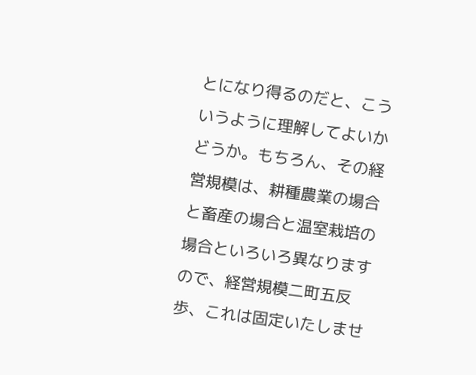とになり得るのだと、こういうように理解してよいかどうか。もちろん、その経営規模は、耕種農業の場合と畜産の場合と温室栽培の場合といろいろ異なりますので、経営規模二町五反歩、これは固定いたしませ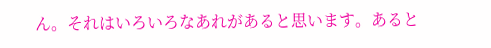ん。それはいろいろなあれがあると思います。あると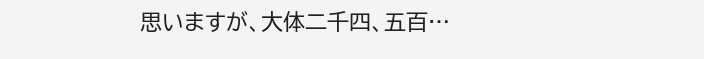思いますが、大体二千四、五百…